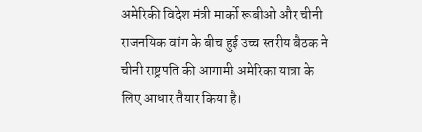अमेरिकी विदेश मंत्री मार्को रूबीओ और चीनी राजनयिक वांग के बीच हुई उच्च स्तरीय बैठक ने चीनी राष्ट्रपति की आगामी अमेरिका यात्रा के लिए आधार तैयार किया है।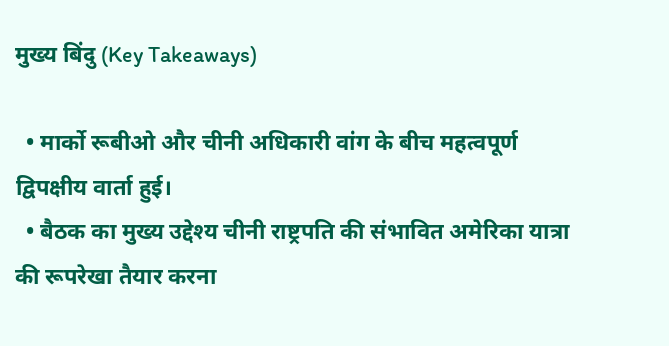मुख्य बिंदु (Key Takeaways)

  • मार्को रूबीओ और चीनी अधिकारी वांग के बीच महत्वपूर्ण द्विपक्षीय वार्ता हुई।
  • बैठक का मुख्य उद्देश्य चीनी राष्ट्रपति की संभावित अमेरिका यात्रा की रूपरेखा तैयार करना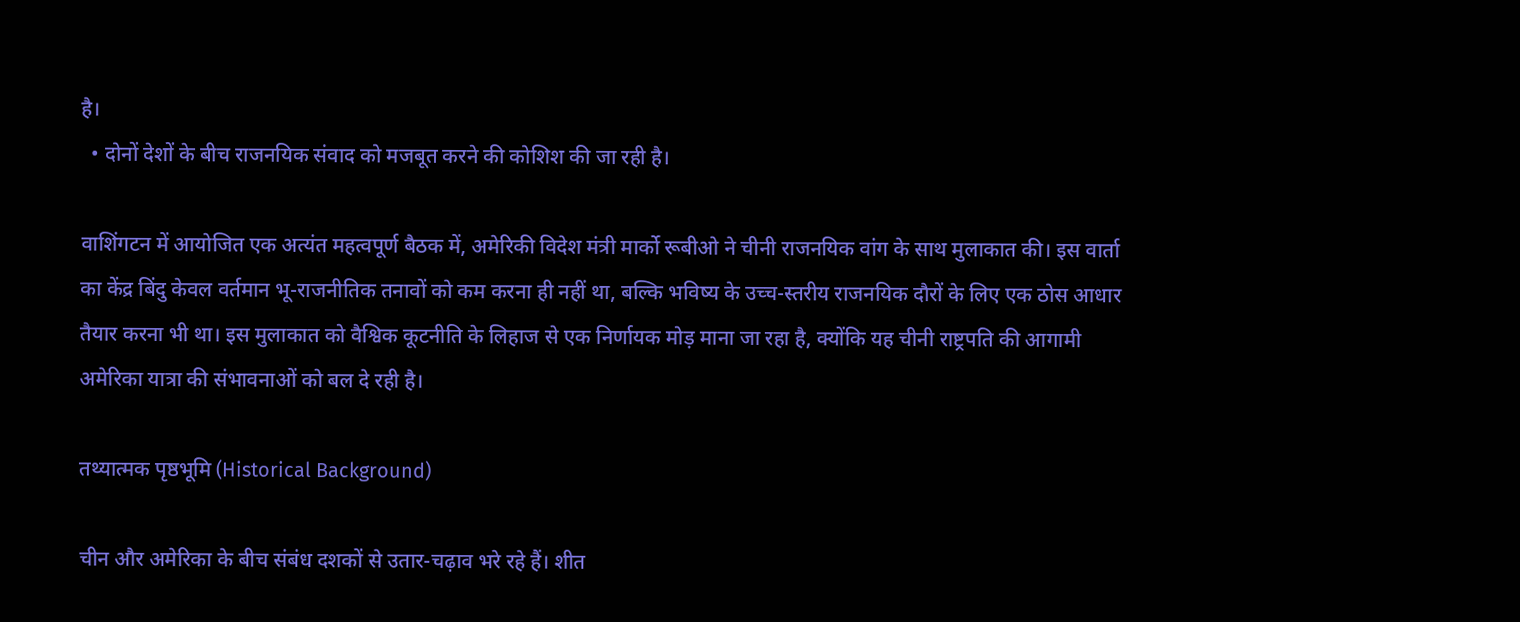है।
  • दोनों देशों के बीच राजनयिक संवाद को मजबूत करने की कोशिश की जा रही है।

वाशिंगटन में आयोजित एक अत्यंत महत्वपूर्ण बैठक में, अमेरिकी विदेश मंत्री मार्को रूबीओ ने चीनी राजनयिक वांग के साथ मुलाकात की। इस वार्ता का केंद्र बिंदु केवल वर्तमान भू-राजनीतिक तनावों को कम करना ही नहीं था, बल्कि भविष्य के उच्च-स्तरीय राजनयिक दौरों के लिए एक ठोस आधार तैयार करना भी था। इस मुलाकात को वैश्विक कूटनीति के लिहाज से एक निर्णायक मोड़ माना जा रहा है, क्योंकि यह चीनी राष्ट्रपति की आगामी अमेरिका यात्रा की संभावनाओं को बल दे रही है।

तथ्यात्मक पृष्ठभूमि (Historical Background)

चीन और अमेरिका के बीच संबंध दशकों से उतार-चढ़ाव भरे रहे हैं। शीत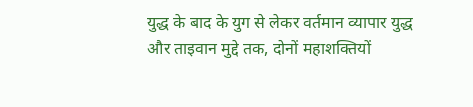युद्ध के बाद के युग से लेकर वर्तमान व्यापार युद्ध और ताइवान मुद्दे तक, दोनों महाशक्तियों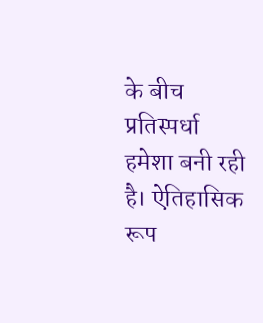के बीच प्रतिस्पर्धा हमेशा बनी रही है। ऐतिहासिक रूप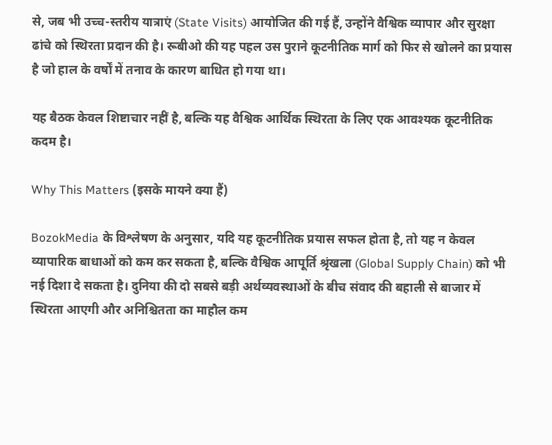से, जब भी उच्च-स्तरीय यात्राएं (State Visits) आयोजित की गई हैं, उन्होंने वैश्विक व्यापार और सुरक्षा ढांचे को स्थिरता प्रदान की है। रूबीओ की यह पहल उस पुराने कूटनीतिक मार्ग को फिर से खोलने का प्रयास है जो हाल के वर्षों में तनाव के कारण बाधित हो गया था।

यह बैठक केवल शिष्टाचार नहीं है, बल्कि यह वैश्विक आर्थिक स्थिरता के लिए एक आवश्यक कूटनीतिक कदम है।

Why This Matters (इसके मायने क्या हैं)

BozokMedia के विश्लेषण के अनुसार, यदि यह कूटनीतिक प्रयास सफल होता है, तो यह न केवल व्यापारिक बाधाओं को कम कर सकता है, बल्कि वैश्विक आपूर्ति श्रृंखला (Global Supply Chain) को भी नई दिशा दे सकता है। दुनिया की दो सबसे बड़ी अर्थव्यवस्थाओं के बीच संवाद की बहाली से बाजार में स्थिरता आएगी और अनिश्चितता का माहौल कम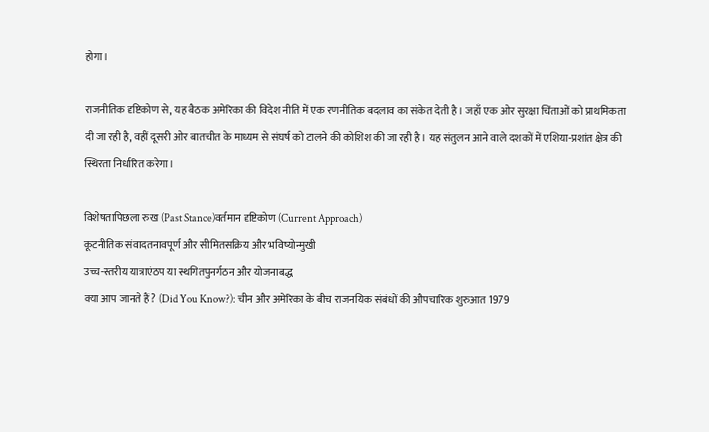होगा।

राजनीतिक दृष्टिकोण से, यह बैठक अमेरिका की विदेश नीति में एक रणनीतिक बदलाव का संकेत देती है। जहाँ एक ओर सुरक्षा चिंताओं को प्राथमिकता दी जा रही है, वहीं दूसरी ओर बातचीत के माध्यम से संघर्ष को टालने की कोशिश की जा रही है। यह संतुलन आने वाले दशकों में एशिया-प्रशांत क्षेत्र की स्थिरता निर्धारित करेगा।

विशेषतापिछला रुख (Past Stance)वर्तमान दृष्टिकोण (Current Approach)
कूटनीतिक संवादतनावपूर्ण और सीमितसक्रिय और भविष्योन्मुखी
उच्च-स्तरीय यात्राएंठप या स्थगितपुनर्गठन और योजनाबद्ध
क्या आप जानते हैं? (Did You Know?): चीन और अमेरिका के बीच राजनयिक संबंधों की औपचारिक शुरुआत 1979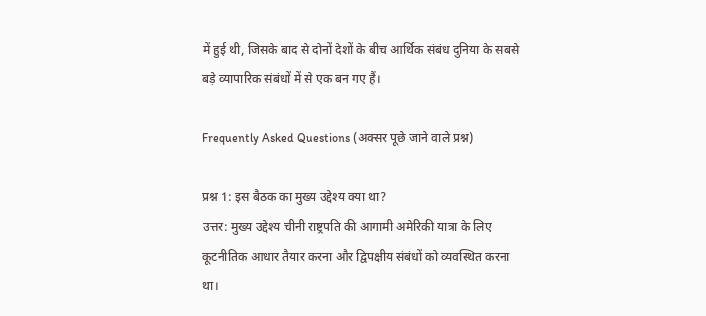में हुई थी, जिसके बाद से दोनों देशों के बीच आर्थिक संबंध दुनिया के सबसे बड़े व्यापारिक संबंधों में से एक बन गए हैं।

Frequently Asked Questions (अक्सर पूछे जाने वाले प्रश्न)

प्रश्न 1: इस बैठक का मुख्य उद्देश्य क्या था?
उत्तर: मुख्य उद्देश्य चीनी राष्ट्रपति की आगामी अमेरिकी यात्रा के लिए कूटनीतिक आधार तैयार करना और द्विपक्षीय संबंधों को व्यवस्थित करना था।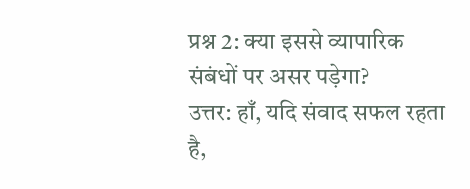प्रश्न 2: क्या इससे व्यापारिक संबंधों पर असर पड़ेगा?
उत्तर: हाँ, यदि संवाद सफल रहता है,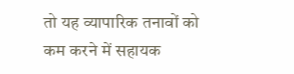तो यह व्यापारिक तनावों को कम करने में सहायक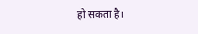हो सकता है।